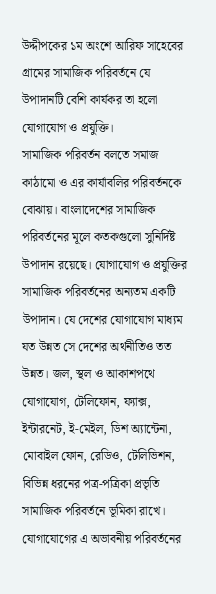উদ্দীপকের ১ম অংশে আরিফ সাহেবের গ্রামের সামাজিক পরিবর্তনে যে উপাদানটি বেশি কার্যকর তা হলো যোগাযোগ ও প্রযুক্তি।
সামাজিক পরিবর্তন বলতে সমাজ কাঠামো ও এর কার্যাবলির পরিবর্তনকে বোঝায়। বাংলাদেশের সামাজিক পরিবর্তনের মূলে কতকগুলো সুনির্দিষ্ট উপাদান রয়েছে। যোগাযোগ ও প্রযুক্তির সামাজিক পরিবর্তনের অন্যতম একটি উপাদান। যে দেশের যোগাযোগ মাধ্যম যত উন্নত সে দেশের অর্থনীতিও তত উন্নত। জল, স্থল ও আকাশপথে যোগাযোগ, টেলিফোন, ফ্যাক্স, ইন্টারনেট, ই-মেইল, ডিশ অ্যান্টেনা, মোবাইল ফোন, রেডিও, টেলিভিশন, বিভিন্ন ধরনের পত্র-পত্রিকা প্রভৃতি সামাজিক পরিবর্তনে ভূমিকা রাখে। যোগাযোগের এ অভাবনীয় পরিবর্তনের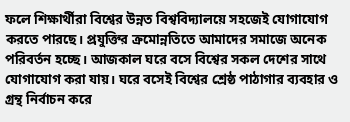ফলে শিক্ষার্থীরা বিশ্বের উন্নত বিশ্ববিদ্যালয়ে সহজেই যোগাযোগ করতে পারছে। প্রযুক্তির ক্রমোন্নতিতে আমাদের সমাজে অনেক পরিবর্তন হচ্ছে। আজকাল ঘরে বসে বিশ্বের সকল দেশের সাথে যোগাযোগ করা যায়। ঘরে বসেই বিশ্বের শ্রেষ্ঠ পাঠাগার ব্যবহার ও গ্রন্থ নির্বাচন করে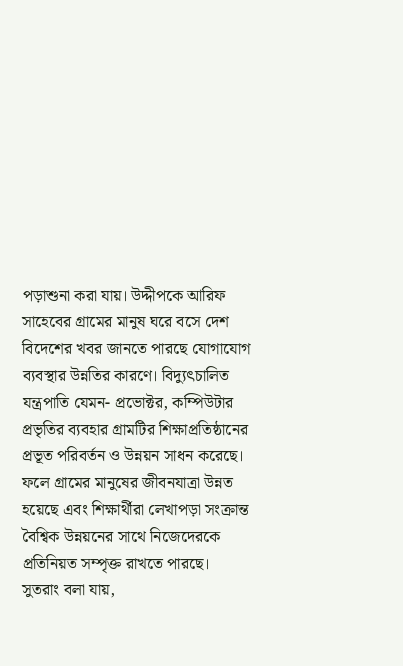পড়াশুনা করা যায়। উদ্দীপকে আরিফ সাহেবের গ্রামের মানুষ ঘরে বসে দেশ বিদেশের খবর জানতে পারছে যোগাযোগ ব্যবস্থার উন্নতির কারণে। বিদ্যুৎচালিত যন্ত্রপাতি যেমন- প্রভোক্টর, কম্পিউটার প্রভৃতির ব্যবহার গ্রামটির শিক্ষাপ্রতিষ্ঠানের প্রভূত পরিবর্তন ও উন্নয়ন সাধন করেছে। ফলে গ্রামের মানুষের জীবনযাত্রা উন্নত হয়েছে এবং শিক্ষার্থীরা লেখাপড়া সংক্রান্ত বৈশ্বিক উন্নয়নের সাথে নিজেদেরকে প্রতিনিয়ত সম্পৃক্ত রাখতে পারছে।
সুতরাং বলা যায়,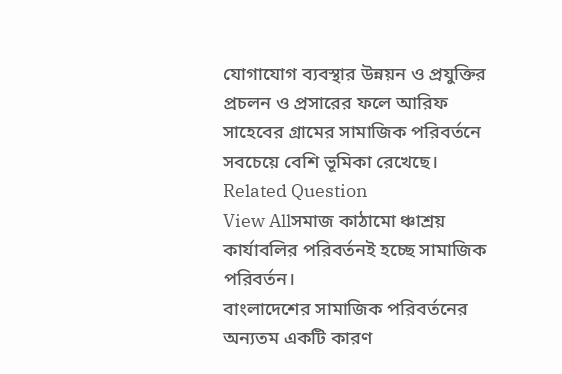যোগাযোগ ব্যবস্থার উন্নয়ন ও প্রযুক্তির প্রচলন ও প্রসারের ফলে আরিফ সাহেবের গ্রামের সামাজিক পরিবর্তনে সবচেয়ে বেশি ভূমিকা রেখেছে।
Related Question
View Allসমাজ কাঠামো ঞ্চাশ্রয় কার্যাবলির পরিবর্তনই হচ্ছে সামাজিক পরিবর্তন।
বাংলাদেশের সামাজিক পরিবর্তনের অন্যতম একটি কারণ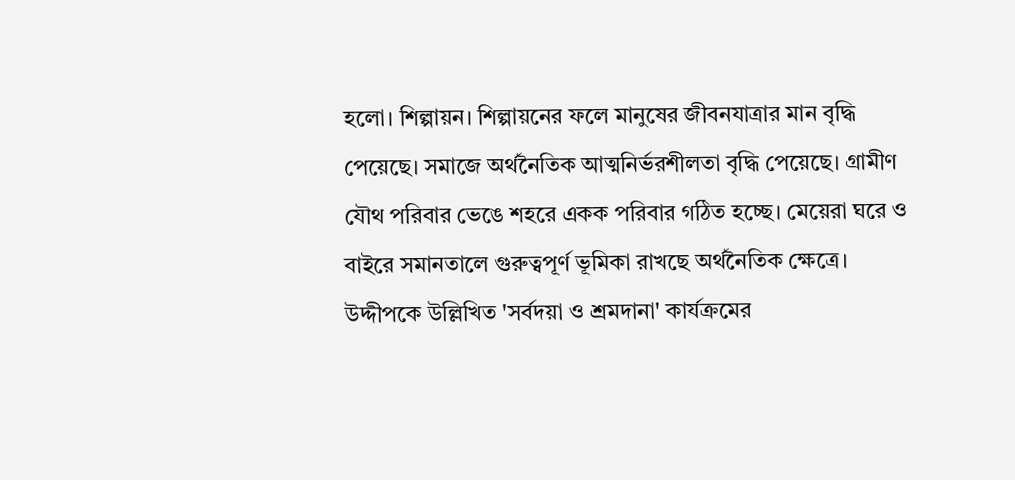হলো। শিল্পায়ন। শিল্পায়নের ফলে মানুষের জীবনযাত্রার মান বৃদ্ধি পেয়েছে। সমাজে অর্থনৈতিক আত্মনির্ভরশীলতা বৃদ্ধি পেয়েছে। গ্রামীণ যৌথ পরিবার ভেঙে শহরে একক পরিবার গঠিত হচ্ছে। মেয়েরা ঘরে ও বাইরে সমানতালে গুরুত্বপূর্ণ ভূমিকা রাখছে অর্থনৈতিক ক্ষেত্রে।
উদ্দীপকে উল্লিখিত 'সর্বদয়া ও শ্রমদানা' কার্যক্রমের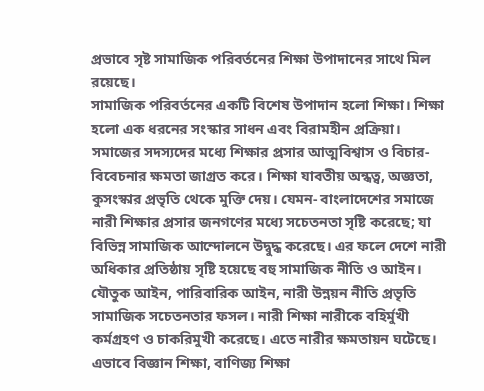প্রভাবে সৃষ্ট সামাজিক পরিবর্তনের শিক্ষা উপাদানের সাথে মিল রয়েছে।
সামাজিক পরিবর্তনের একটি বিশেষ উপাদান হলো শিক্ষা। শিক্ষা হলো এক ধরনের সংস্কার সাধন এবং বিরামহীন প্রক্রিয়া। সমাজের সদস্যদের মধ্যে শিক্ষার প্রসার আত্মবিশ্বাস ও বিচার-বিবেচনার ক্ষমতা জাগ্রত করে। শিক্ষা যাবতীয় অন্ধত্ব, অজ্ঞতা, কুসংস্কার প্রভৃতি থেকে মুক্তি দেয়। যেমন- বাংলাদেশের সমাজে নারী শিক্ষার প্রসার জনগণের মধ্যে সচেতনতা সৃষ্টি করেছে; যা বিভিন্ন সামাজিক আন্দোলনে উদ্বুদ্ধ করেছে। এর ফলে দেশে নারী অধিকার প্রতিষ্ঠায় সৃষ্টি হয়েছে বহু সামাজিক নীতি ও আইন। যৌতুক আইন, পারিবারিক আইন, নারী উন্নয়ন নীতি প্রভৃতি সামাজিক সচেতনতার ফসল। নারী শিক্ষা নারীকে বহির্মুখী কর্মগ্রহণ ও চাকরিমুখী করেছে। এতে নারীর ক্ষমতায়ন ঘটেছে। এভাবে বিজ্ঞান শিক্ষা, বাণিজ্য শিক্ষা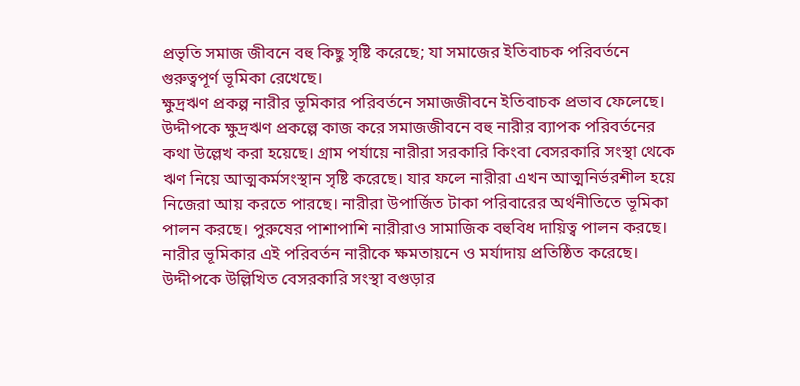প্রভৃতি সমাজ জীবনে বহু কিছু সৃষ্টি করেছে; যা সমাজের ইতিবাচক পরিবর্তনে গুরুত্বপূর্ণ ভূমিকা রেখেছে।
ক্ষুদ্রঋণ প্রকল্প নারীর ভূমিকার পরিবর্তনে সমাজজীবনে ইতিবাচক প্রভাব ফেলেছে।
উদ্দীপকে ক্ষুদ্রঋণ প্রকল্পে কাজ করে সমাজজীবনে বহু নারীর ব্যাপক পরিবর্তনের কথা উল্লেখ করা হয়েছে। গ্রাম পর্যায়ে নারীরা সরকারি কিংবা বেসরকারি সংস্থা থেকে ঋণ নিয়ে আত্মকর্মসংস্থান সৃষ্টি করেছে। যার ফলে নারীরা এখন আত্মনির্ভরশীল হয়ে নিজেরা আয় করতে পারছে। নারীরা উপার্জিত টাকা পরিবারের অর্থনীতিতে ভূমিকা পালন করছে। পুরুষের পাশাপাশি নারীরাও সামাজিক বহুবিধ দায়িত্ব পালন করছে। নারীর ভূমিকার এই পরিবর্তন নারীকে ক্ষমতায়নে ও মর্যাদায় প্রতিষ্ঠিত করেছে। উদ্দীপকে উল্লিখিত বেসরকারি সংস্থা বগুড়ার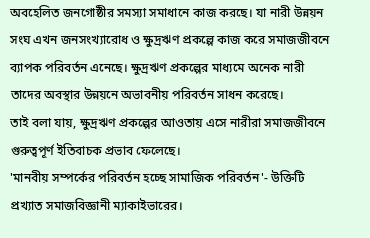অবহেলিত জনগোষ্ঠীর সমস্যা সমাধানে কাজ করছে। যা নারী উন্নয়ন সংঘ এখন জনসংখ্যারোধ ও ক্ষুদ্রঋণ প্রকল্পে কাজ করে সমাজজীবনে ব্যাপক পরিবর্তন এনেছে। ক্ষুদ্রঋণ প্রকল্পের মাধ্যমে অনেক নারী তাদের অবস্থার উন্নয়নে অভাবনীয় পরিবর্তন সাধন করেছে।
তাই বলা যায়, ক্ষুদ্রঋণ প্রকল্পের আওতায় এসে নারীরা সমাজজীবনে গুরুত্বপূর্ণ ইতিবাচক প্রভাব ফেলেছে।
'মানবীয় সম্পর্কের পরিবর্তন হচ্ছে সামাজিক পরিবর্তন'- উক্তিটি প্রখ্যাত সমাজবিজ্ঞানী ম্যাকাইভারের।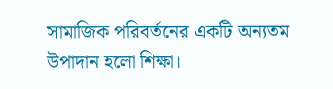সামাজিক পরিবর্তনের একটি অন্যতম উপাদান হলো শিক্ষা।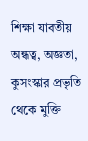শিক্ষা যাবতীয় অন্ধত্ব, অজ্ঞতা, কুসংস্কার প্রভৃতি থেকে মুক্তি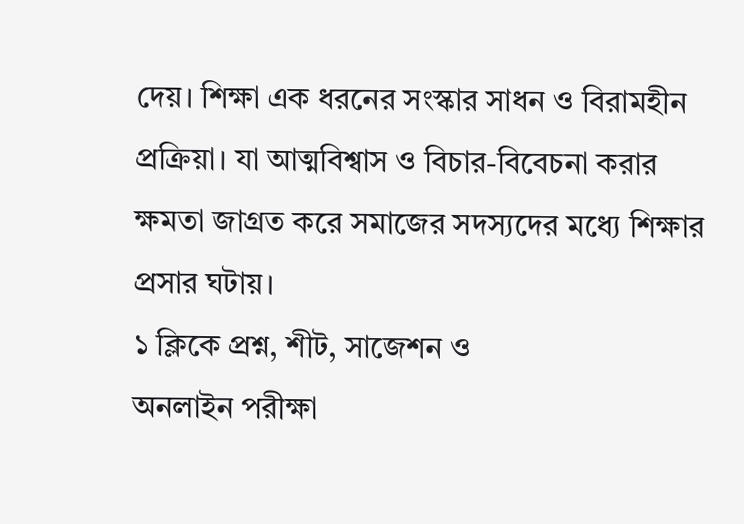দেয়। শিক্ষা এক ধরনের সংস্কার সাধন ও বিরামহীন প্রক্রিয়া। যা আত্মবিশ্বাস ও বিচার-বিবেচনা করার ক্ষমতা জাগ্রত করে সমাজের সদস্যদের মধ্যে শিক্ষার প্রসার ঘটায়।
১ ক্লিকে প্রশ্ন, শীট, সাজেশন ও
অনলাইন পরীক্ষা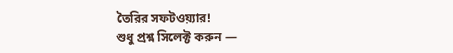তৈরির সফটওয়্যার!
শুধু প্রশ্ন সিলেক্ট করুন —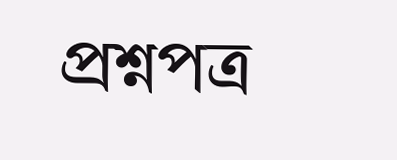প্রশ্নপত্র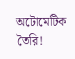অটোমেটিক তৈরি!